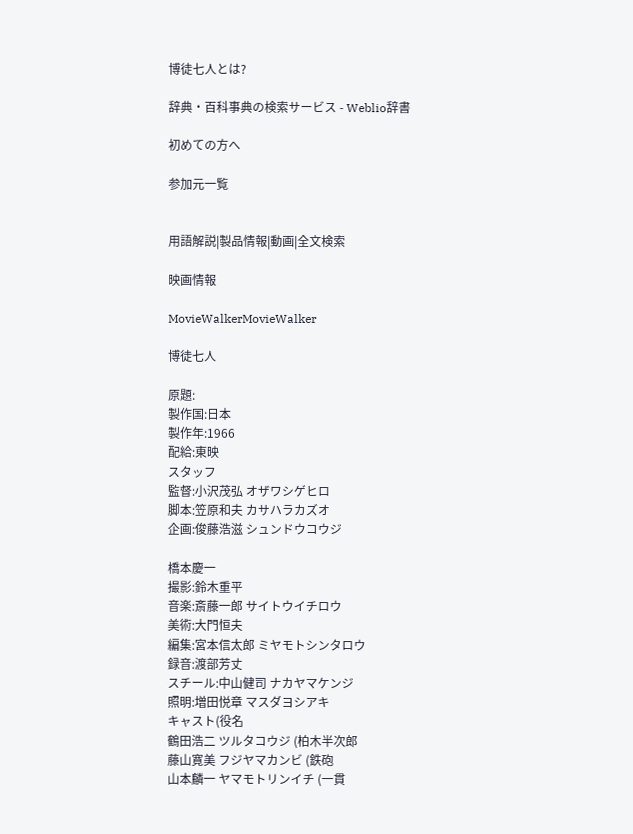博徒七人とは?

辞典・百科事典の検索サービス - Weblio辞書

初めての方へ

参加元一覧


用語解説|製品情報|動画|全文検索

映画情報

MovieWalkerMovieWalker

博徒七人

原題:
製作国:日本
製作年:1966
配給:東映
スタッフ
監督:小沢茂弘 オザワシゲヒロ
脚本:笠原和夫 カサハラカズオ
企画:俊藤浩滋 シュンドウコウジ

橋本慶一
撮影:鈴木重平
音楽:斎藤一郎 サイトウイチロウ
美術:大門恒夫
編集:宮本信太郎 ミヤモトシンタロウ
録音:渡部芳丈
スチール:中山健司 ナカヤマケンジ
照明:増田悦章 マスダヨシアキ
キャスト(役名
鶴田浩二 ツルタコウジ (柏木半次郎
藤山寛美 フジヤマカンビ (鉄砲
山本麟一 ヤマモトリンイチ (一貫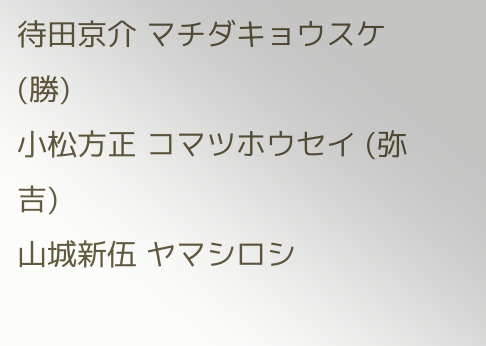待田京介 マチダキョウスケ (勝)
小松方正 コマツホウセイ (弥吉)
山城新伍 ヤマシロシ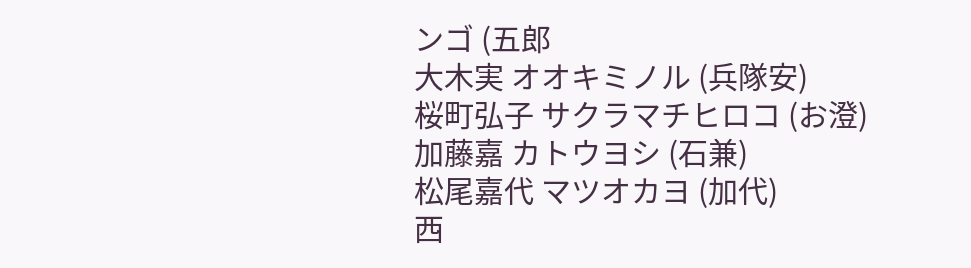ンゴ (五郎
大木実 オオキミノル (兵隊安)
桜町弘子 サクラマチヒロコ (お澄)
加藤嘉 カトウヨシ (石兼)
松尾嘉代 マツオカヨ (加代)
西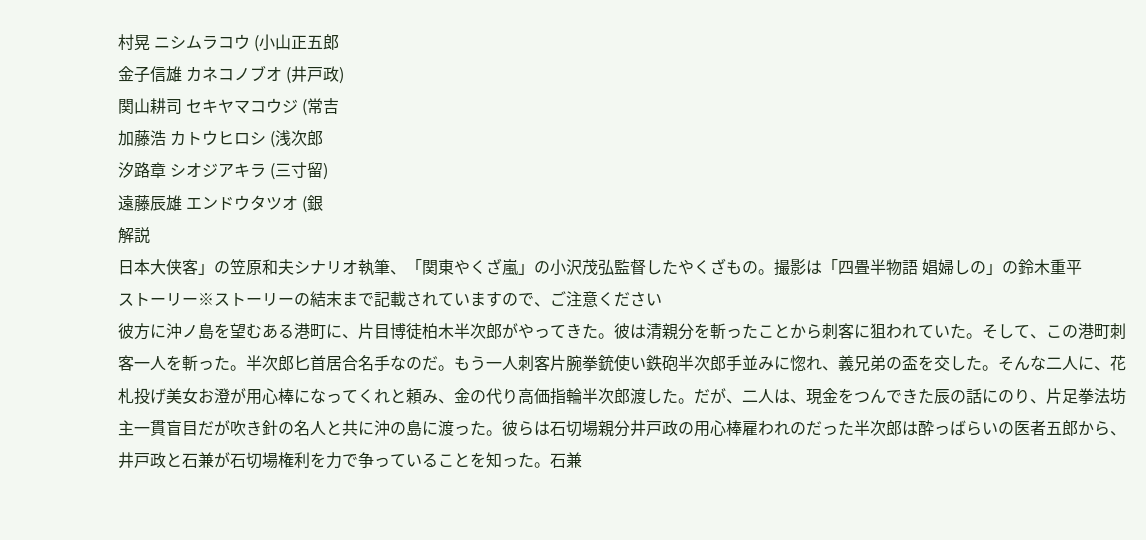村晃 ニシムラコウ (小山正五郎
金子信雄 カネコノブオ (井戸政)
関山耕司 セキヤマコウジ (常吉
加藤浩 カトウヒロシ (浅次郎
汐路章 シオジアキラ (三寸留)
遠藤辰雄 エンドウタツオ (銀
解説
日本大侠客」の笠原和夫シナリオ執筆、「関東やくざ嵐」の小沢茂弘監督したやくざもの。撮影は「四畳半物語 娼婦しの」の鈴木重平
ストーリー※ストーリーの結末まで記載されていますので、ご注意ください
彼方に沖ノ島を望むある港町に、片目博徒柏木半次郎がやってきた。彼は清親分を斬ったことから刺客に狙われていた。そして、この港町刺客一人を斬った。半次郎匕首居合名手なのだ。もう一人刺客片腕拳銃使い鉄砲半次郎手並みに惚れ、義兄弟の盃を交した。そんな二人に、花札投げ美女お澄が用心棒になってくれと頼み、金の代り高価指輪半次郎渡した。だが、二人は、現金をつんできた辰の話にのり、片足拳法坊主一貫盲目だが吹き針の名人と共に沖の島に渡った。彼らは石切場親分井戸政の用心棒雇われのだった半次郎は酔っばらいの医者五郎から、井戸政と石兼が石切場権利を力で争っていることを知った。石兼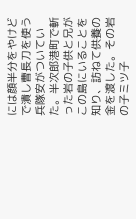には顔半分をやけどで潰し曹長刀を使う兵隊安がついていた。半次郎港町で斬った岩の子供と兄がこの島にいることを知り、訪ねて供養の金を渡した。その岩の子ミツ子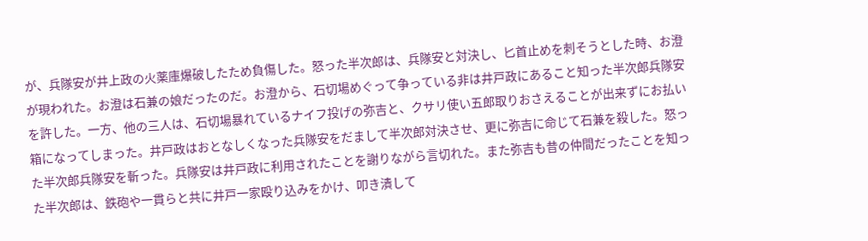が、兵隊安が井上政の火薬庫爆破したため負傷した。怒った半次郎は、兵隊安と対決し、匕首止めを刺そうとした時、お澄が現われた。お澄は石兼の娘だったのだ。お澄から、石切場めぐって争っている非は井戸政にあること知った半次郎兵隊安を許した。一方、他の三人は、石切場暴れているナイフ投げの弥吉と、クサリ使い五郎取りおさえることが出来ずにお払い箱になってしまった。井戸政はおとなしくなった兵隊安をだまして半次郎対決させ、更に弥吉に命じて石兼を殺した。怒った半次郎兵隊安を斬った。兵隊安は井戸政に利用されたことを謝りながら言切れた。また弥吉も昔の仲間だったことを知った半次郎は、鉄砲や一貫らと共に井戸一家殴り込みをかけ、叩き潰して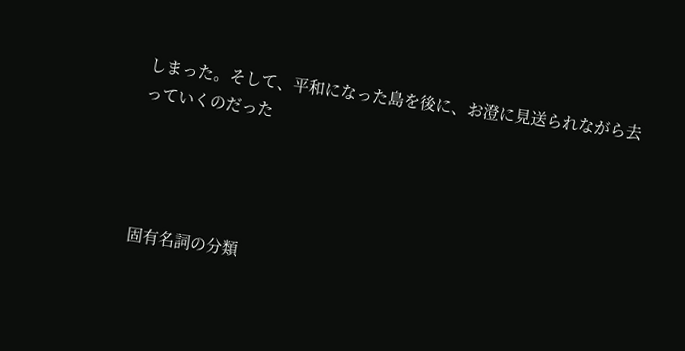しまった。そして、平和になった島を後に、お澄に見送られながら去っていくのだった




固有名詞の分類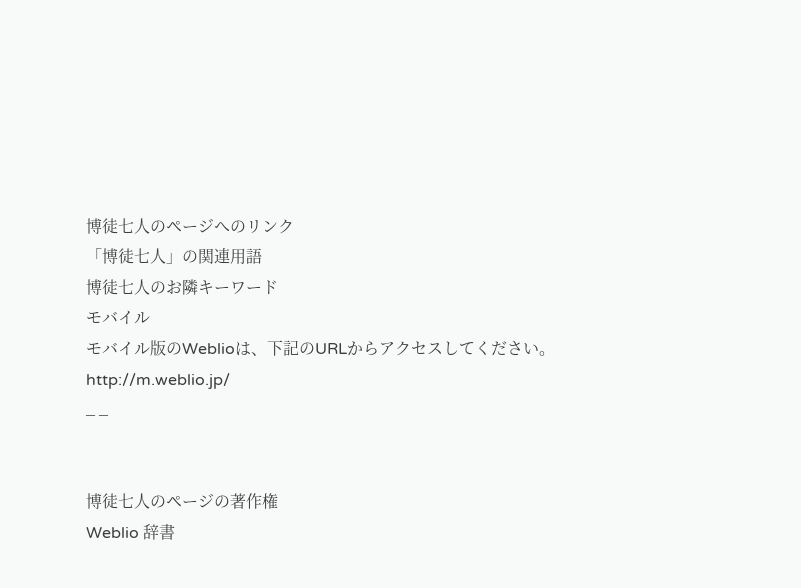博徒七人のページへのリンク
「博徒七人」の関連用語
博徒七人のお隣キーワード
モバイル
モバイル版のWeblioは、下記のURLからアクセスしてください。
http://m.weblio.jp/
_ _


博徒七人のページの著作権
Weblio 辞書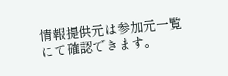情報提供元は参加元一覧にて確認できます。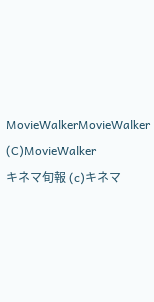MovieWalkerMovieWalker
(C)MovieWalker
キネマ旬報 (c)キネマ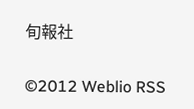旬報社

©2012 Weblio RSS